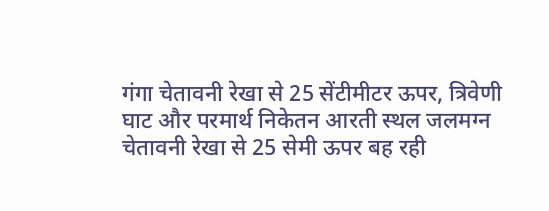गंगा चेतावनी रेखा से 25 सेंटीमीटर ऊपर, त्रिवेणी घाट और परमार्थ निकेतन आरती स्थल जलमग्न
चेतावनी रेखा से 25 सेमी ऊपर बह रही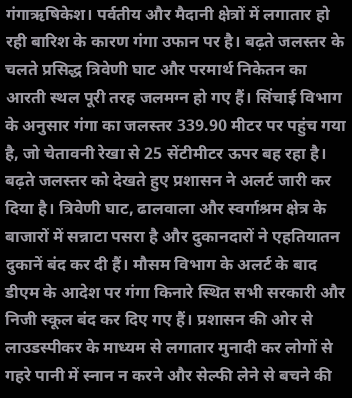गंगाऋषिकेश। पर्वतीय और मैदानी क्षेत्रों में लगातार हो रही बारिश के कारण गंगा उफान पर है। बढ़ते जलस्तर के चलते प्रसिद्ध त्रिवेणी घाट और परमार्थ निकेतन का आरती स्थल पूरी तरह जलमग्न हो गए हैं। सिंचाई विभाग के अनुसार गंगा का जलस्तर 339.90 मीटर पर पहुंच गया है, जो चेतावनी रेखा से 25 सेंटीमीटर ऊपर बह रहा है। बढ़ते जलस्तर को देखते हुए प्रशासन ने अलर्ट जारी कर दिया है। त्रिवेणी घाट, ढालवाला और स्वर्गाश्रम क्षेत्र के बाजारों में सन्नाटा पसरा है और दुकानदारों ने एहतियातन दुकानें बंद कर दी हैं। मौसम विभाग के अलर्ट के बाद डीएम के आदेश पर गंगा किनारे स्थित सभी सरकारी और निजी स्कूल बंद कर दिए गए हैं। प्रशासन की ओर से लाउडस्पीकर के माध्यम से लगातार मुनादी कर लोगों से गहरे पानी में स्नान न करने और सेल्फी लेने से बचने की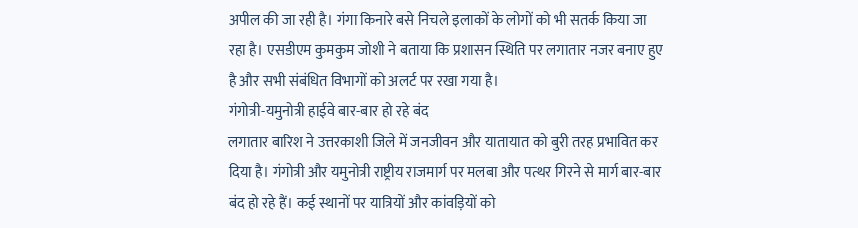अपील की जा रही है। गंगा किनारे बसे निचले इलाकों के लोगों को भी सतर्क किया जा रहा है। एसडीएम कुमकुम जोशी ने बताया कि प्रशासन स्थिति पर लगातार नजर बनाए हुए है और सभी संबंधित विभागों को अलर्ट पर रखा गया है।
गंगोत्री-यमुनोत्री हाईवे बार-बार हो रहे बंद
लगातार बारिश ने उत्तरकाशी जिले में जनजीवन और यातायात को बुरी तरह प्रभावित कर दिया है। गंगोत्री और यमुनोत्री राष्ट्रीय राजमार्ग पर मलबा और पत्थर गिरने से मार्ग बार-बार बंद हो रहे हैं। कई स्थानों पर यात्रियों और कांवड़ियों को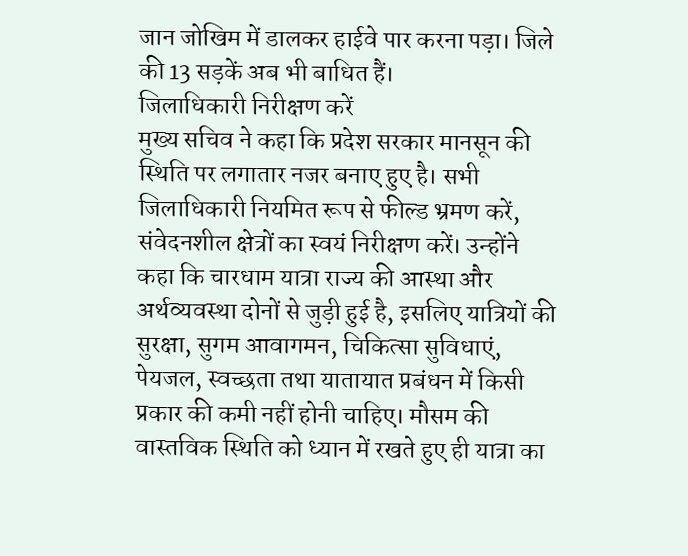जान जोखिम में डालकर हाईवे पार करना पड़ा। जिले की 13 सड़कें अब भी बाधित हैं।
जिलाधिकारी निरीक्षण करें
मुख्य सचिव ने कहा कि प्रदेश सरकार मानसून की स्थिति पर लगातार नजर बनाए हुए है। सभी जिलाधिकारी नियमित रूप से फील्ड भ्रमण करें, संवेदनशील क्षेत्रों का स्वयं निरीक्षण करें। उन्होंने कहा कि चारधाम यात्रा राज्य की आस्था और अर्थव्यवस्था दोनों से जुड़ी हुई है, इसलिए यात्रियों की सुरक्षा, सुगम आवागमन, चिकित्सा सुविधाएं, पेयजल, स्वच्छता तथा यातायात प्रबंधन में किसी प्रकार की कमी नहीं होनी चाहिए। मौसम की वास्तविक स्थिति को ध्यान में रखते हुए ही यात्रा का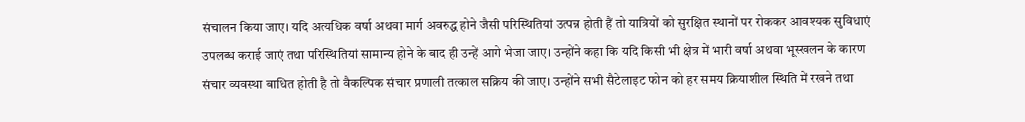संचालन किया जाए। यदि अत्यधिक वर्षा अथवा मार्ग अवरुद्ध होने जैसी परिस्थितियां उत्पन्न होती हैं तो यात्रियों को सुरक्षित स्थानों पर रोककर आवश्यक सुविधाएं उपलब्ध कराई जाएं तथा परिस्थितियां सामान्य होने के बाद ही उन्हें आगे भेजा जाए। उन्होंने कहा कि यदि किसी भी क्षेत्र में भारी वर्षा अथवा भूस्खलन के कारण संचार व्यवस्था बाधित होती है तो वैकल्पिक संचार प्रणाली तत्काल सक्रिय की जाए। उन्होंने सभी सैटेलाइट फोन को हर समय क्रियाशील स्थिति में रखने तथा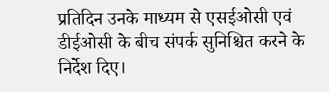प्रतिदिन उनके माध्यम से एसईओसी एवं डीईओसी के बीच संपर्क सुनिश्चित करने के निर्देश दिए।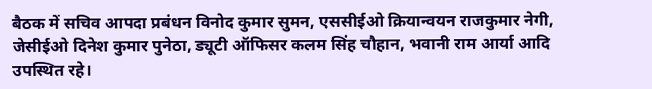बैठक में सचिव आपदा प्रबंधन विनोद कुमार सुमन, एससीईओ क्रियान्वयन राजकुमार नेगी, जेसीईओ दिनेश कुमार पुनेठा, ड्यूटी ऑफिसर कलम सिंह चौहान, भवानी राम आर्या आदि उपस्थित रहे।